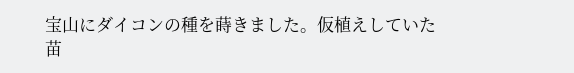宝山にダイコンの種を蒔きました。仮植えしていた苗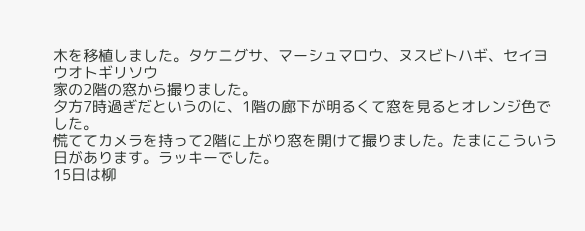木を移植しました。タケニグサ、マーシュマロウ、ヌスビトハギ、セイヨウオトギリソウ
家の2階の窓から撮りました。
夕方7時過ぎだというのに、1階の廊下が明るくて窓を見るとオレンジ色でした。
慌ててカメラを持って2階に上がり窓を開けて撮りました。たまにこういう日があります。ラッキーでした。
15日は柳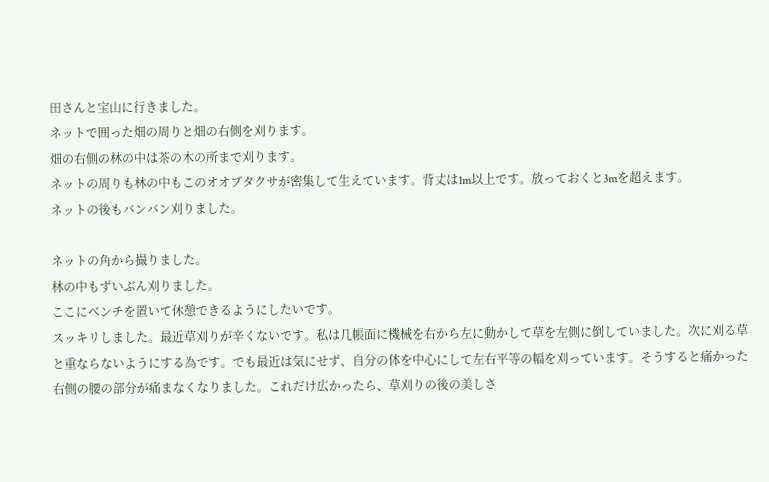田さんと宝山に行きました。
ネットで囲った畑の周りと畑の右側を刈ります。
畑の右側の林の中は茶の木の所まで刈ります。
ネットの周りも林の中もこのオオブタクサが密集して生えています。背丈は1m以上です。放っておくと3mを超えます。
ネットの後もバンバン刈りました。

ネットの角から撮りました。
林の中もずいぶん刈りました。
ここにベンチを置いて休憩できるようにしたいです。
スッキリしました。最近草刈りが辛くないです。私は几帳面に機械を右から左に動かして草を左側に倒していました。次に刈る草と重ならないようにする為です。でも最近は気にせず、自分の体を中心にして左右平等の幅を刈っています。そうすると痛かった右側の腰の部分が痛まなくなりました。これだけ広かったら、草刈りの後の美しさ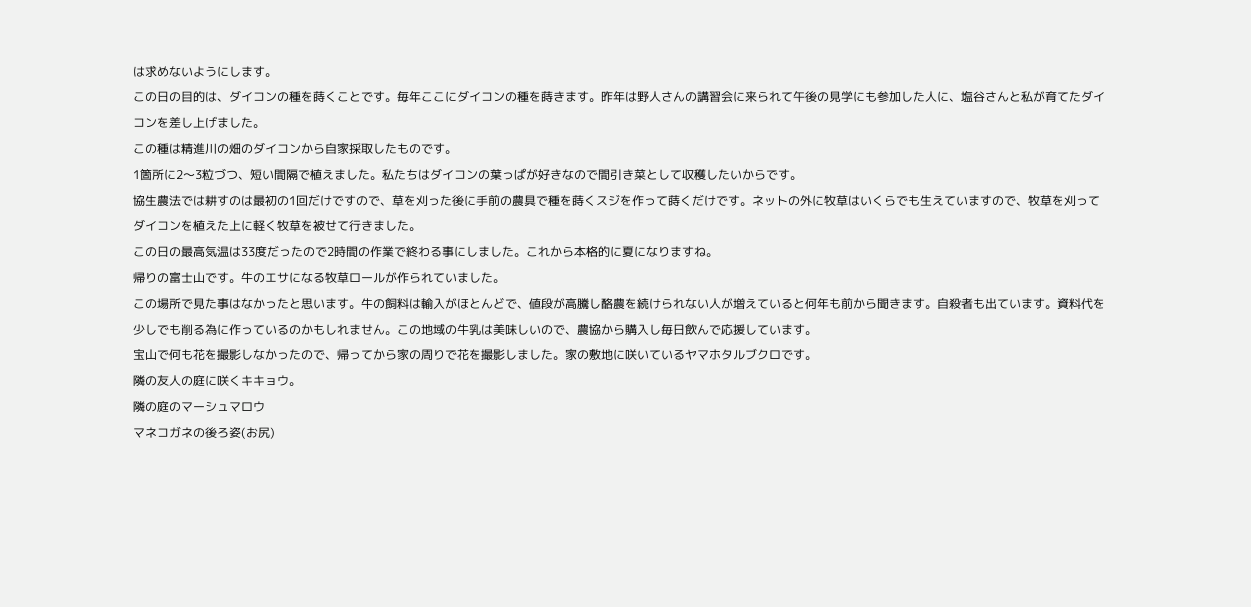は求めないようにします。
この日の目的は、ダイコンの種を蒔くことです。毎年ここにダイコンの種を蒔きます。昨年は野人さんの講習会に来られて午後の見学にも参加した人に、塩谷さんと私が育てたダイコンを差し上げました。
この種は精進川の畑のダイコンから自家採取したものです。
1箇所に2〜3粒づつ、短い間隔で植えました。私たちはダイコンの葉っぱが好きなので間引き菜として収穫したいからです。
協生農法では耕すのは最初の1回だけですので、草を刈った後に手前の農具で種を蒔くスジを作って蒔くだけです。ネットの外に牧草はいくらでも生えていますので、牧草を刈ってダイコンを植えた上に軽く牧草を被せて行きました。
この日の最高気温は33度だったので2時間の作業で終わる事にしました。これから本格的に夏になりますね。
帰りの富士山です。牛のエサになる牧草ロールが作られていました。
この場所で見た事はなかったと思います。牛の飼料は輸入がほとんどで、値段が高騰し酪農を続けられない人が増えていると何年も前から聞きます。自殺者も出ています。資料代を少しでも削る為に作っているのかもしれません。この地域の牛乳は美味しいので、農協から購入し毎日飲んで応援しています。
宝山で何も花を撮影しなかったので、帰ってから家の周りで花を撮影しました。家の敷地に咲いているヤマホタルブクロです。
隣の友人の庭に咲くキキョウ。
隣の庭のマーシュマロウ
マネコガネの後ろ姿(お尻)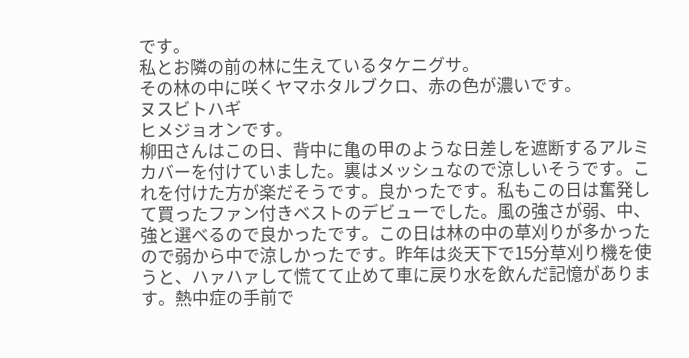です。
私とお隣の前の林に生えているタケニグサ。
その林の中に咲くヤマホタルブクロ、赤の色が濃いです。
ヌスビトハギ
ヒメジョオンです。
柳田さんはこの日、背中に亀の甲のような日差しを遮断するアルミカバーを付けていました。裏はメッシュなので涼しいそうです。これを付けた方が楽だそうです。良かったです。私もこの日は奮発して買ったファン付きベストのデビューでした。風の強さが弱、中、強と選べるので良かったです。この日は林の中の草刈りが多かったので弱から中で涼しかったです。昨年は炎天下で15分草刈り機を使うと、ハァハァして慌てて止めて車に戻り水を飲んだ記憶があります。熱中症の手前で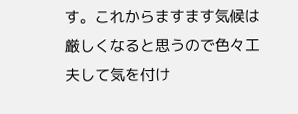す。これからますます気候は厳しくなると思うので色々工夫して気を付け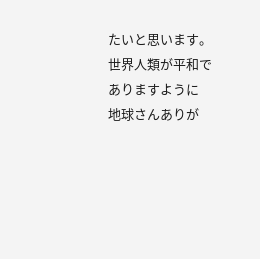たいと思います。
世界人類が平和でありますように
地球さんありが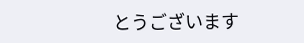とうございます